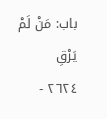باب: مَنْ لَمْ يَرْقِ
٢٦٢٤ -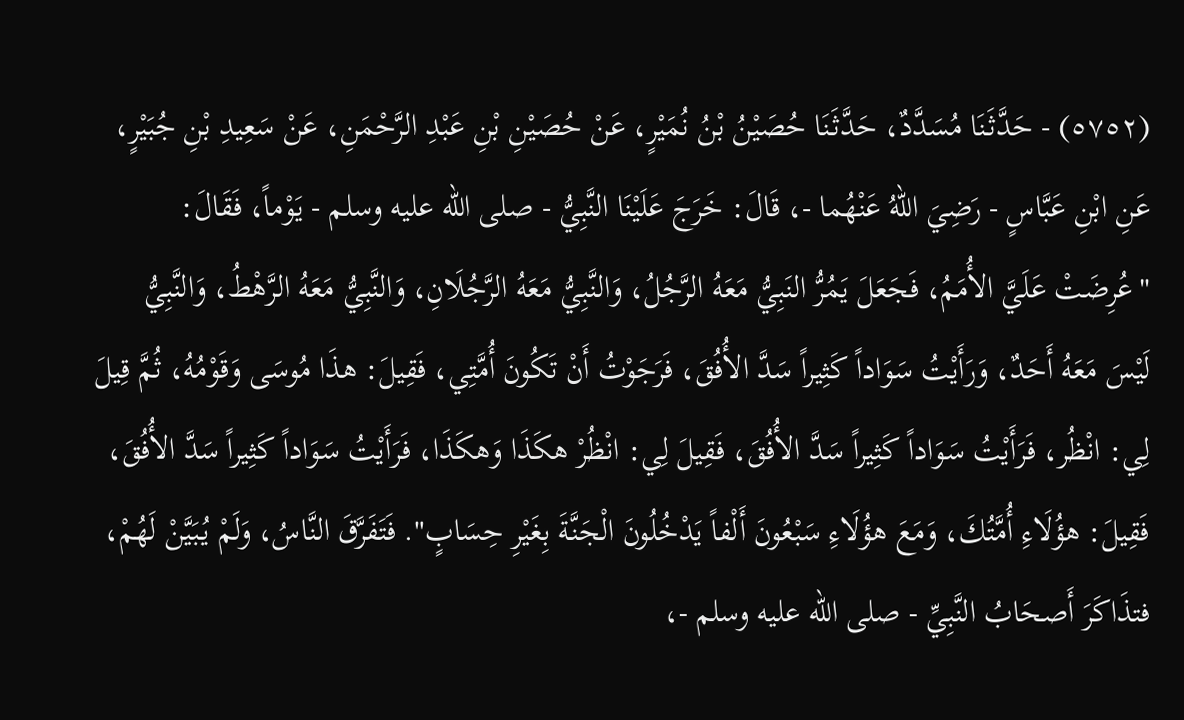(٥٧٥٢) - حَدَّثَنَا مُسَدَّدٌ، حَدَّثَنَا حُصَيْنُ بْنُ نُمَيْرٍ، عَنْ حُصَيْنِ بْنِ عَبْدِ الرَّحْمَنِ، عَنْ سَعِيدِ بْنِ جُبَيْرٍ، عَنِ ابْنِ عَبَّاسٍ - رَضِيَ اللهُ عَنْهُما -، قَالَ: خَرَجَ عَلَيْنَا النَّبِيُّ - صلى الله عليه وسلم - يَوْماً، فَقَالَ: "عُرِضَتْ عَلَيَّ الأُمَمُ، فَجَعَلَ يَمُرُّ النَبِيُّ مَعَهُ الرَّجُلُ، وَالنَّبِيُّ مَعَهُ الرَّجُلَانِ، وَالنَّبِيُّ مَعَهُ الرَّهْطُ، وَالنَّبِيُّ لَيْسَ مَعَهُ أَحَدٌ، وَرَأَيْتُ سَوَاداً كَثِيراً سَدَّ الأُفُقَ، فَرَجَوْتُ أَنْ تَكُونَ أُمَّتِي، فَقِيلَ: هذَا مُوسَى وَقَوْمُهُ، ثُمَّ قِيلَ لِي: انْظُر، فَرَأَيْتُ سَوَاداً كَثِيراً سَدَّ الأُفُقَ، فَقِيلَ لِي: انْظُرْ هكَذَا وَهكَذَا، فَرَأَيْتُ سَوَاداً كَثِيراً سَدَّ الأُفُقَ، فَقِيلَ: هؤُلَاءِ أُمَّتُكَ، وَمَعَ هؤُلَاءِ سَبْعُونَ أَلْفاً يَدْخُلُونَ الْجَنَّةَ بِغَيْرِ حِسَابٍ". فَتَفَرَّقَ النَّاسُ، وَلَمْ يُبَيَّنْ لَهُمْ، فتذَاكَرَ أَصحَابُ النَّبِيِّ - صلى الله عليه وسلم -،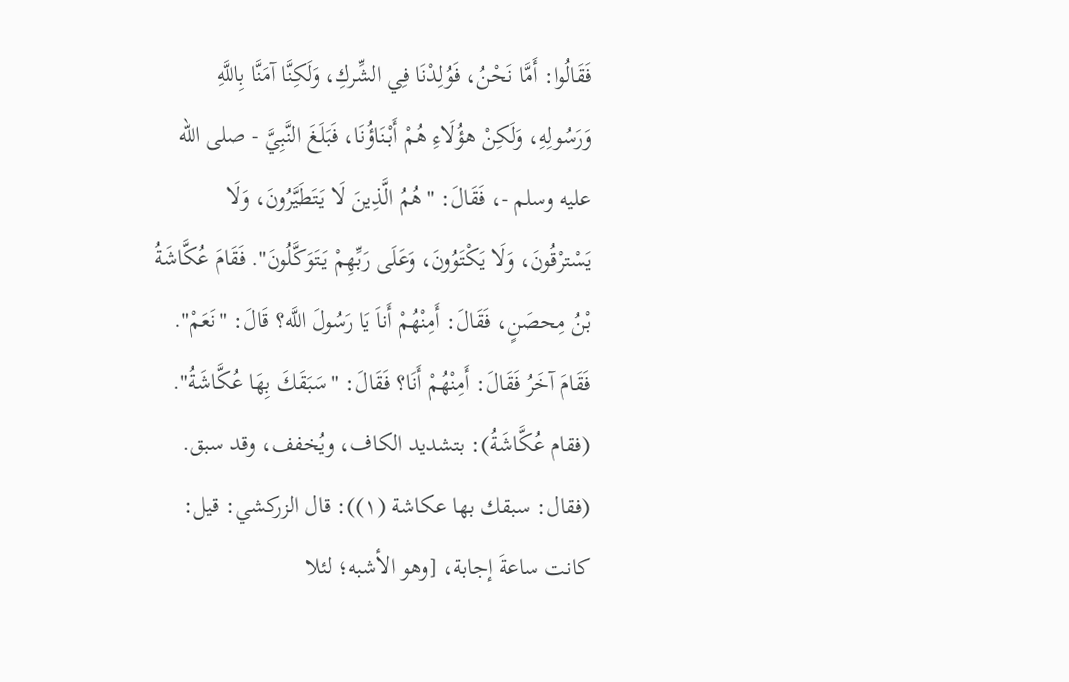فَقَالُوا: أَمَّا نَحْنُ، فَوُلِدْنَا فِي الشِّركِ، وَلَكِنَّا آمَنَّا بِاللَّهِ وَرَسُولِهِ، وَلَكِنْ هؤُلَاءِ هُمْ أَبْنَاؤُنَا، فَبَلَغَ النَّبِيَّ - صلى الله عليه وسلم -، فَقَالَ: "هُمُ الَّذِينَ لَا يَتَطَيَّرُونَ، وَلَا يَسْترْقُونَ، وَلَا يَكْتَوُونَ، وَعَلَى رَبِّهِمْ يَتَوَكَّلُونَ". فَقَامَ عُكَّاشَةُ بْنُ مِحصَنٍ، فَقَالَ: أَمِنْهُمْ أَناَ يَا رَسُولَ اللَّه؟ قَالَ: "نَعَمْ". فَقَامَ آخَرُ فَقَالَ: أَمِنْهُمْ أَنَا؟ فَقَالَ: "سَبَقَكَ بِهَا عُكَّاشَةُ".
(فقام عُكَّاشَةُ): بتشديد الكاف، ويُخفف، وقد سبق.
(فقال: سبقك بها عكاشة (١)): قال الزركشي: قيل: كانت ساعةَ إجابة، [وهو الأشبه؛ لئلا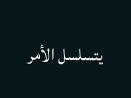يتسلسل الأمر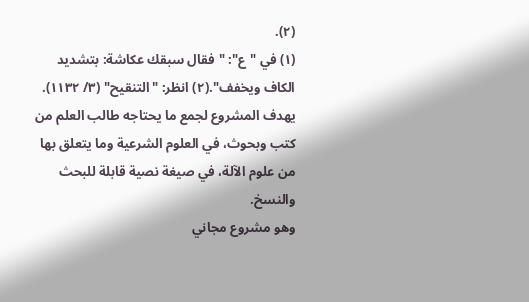(٢).
(١) في "ع": "فقال سبقك عكاشة: بتشديد الكاف ويخفف".(٢) انظر: "التنقيح" (٣/ ١١٣٢).
يهدف المشروع لجمع ما يحتاجه طالب العلم من كتب وبحوث، في العلوم الشرعية وما يتعلق بها من علوم الآلة، في صيغة نصية قابلة للبحث والنسخ.
وهو مشروع مجاني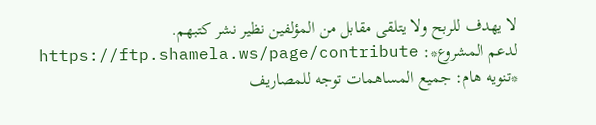لا يهدف للربح ولا يتلقى مقابل من المؤلفين نظير نشر كتبهم.
لدعم المشروع*: https://ftp.shamela.ws/page/contribute
*تنويه هام: جميع المساهمات توجه للمصاريف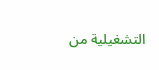التشغيلية من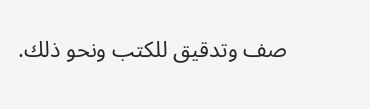صف وتدقيق للكتب ونحو ذلك.